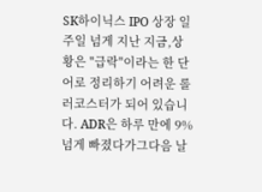SK하이닉스 IPO 상장 일주일 넘게 지난 지금,상황은 "급락"이라는 한 단어로 정리하기 어려운 롤러코스터가 되어 있습니다. ADR은 하루 만에 9% 넘게 빠졌다가그다음 날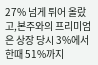27% 넘게 튀어 올랐고,본주와의 프리미엄은 상장 당시 3%에서 한때 51%까지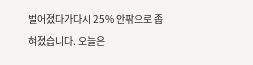벌어졌다가다시 25% 안팎으로 좁혀졌습니다. 오늘은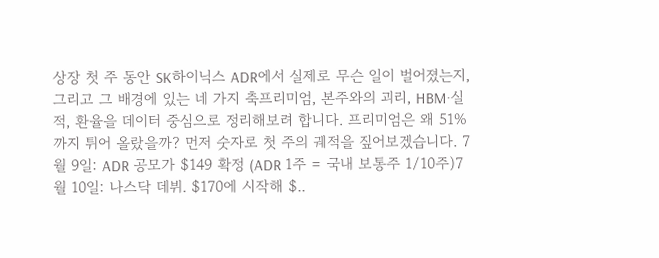상장 첫 주 동안 SK하이닉스 ADR에서 실제로 무슨 일이 벌어졌는지,그리고 그 배경에 있는 네 가지 축프리미엄, 본주와의 괴리, HBM·실적, 환율을 데이터 중심으로 정리해보려 합니다. 프리미엄은 왜 51%까지 튀어 올랐을까? 먼저 숫자로 첫 주의 궤적을 짚어보겠습니다. 7월 9일: ADR 공모가 $149 확정 (ADR 1주 = 국내 보통주 1/10주)7월 10일: 나스닥 데뷔. $170에 시작해 $..